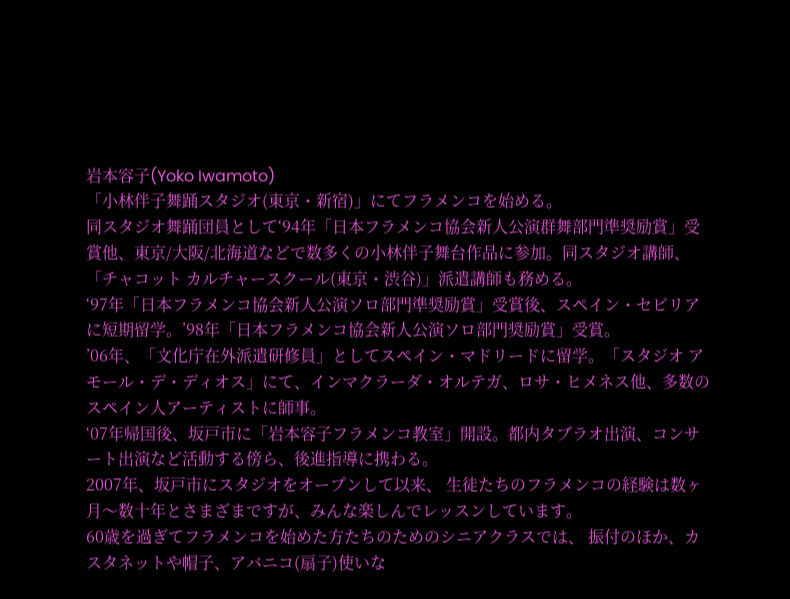岩本容子(Yoko Iwamoto)
「小林伴子舞踊スタジオ(東京・新宿)」にてフラメンコを始める。
同スタジオ舞踊団員として‘94年「日本フラメンコ協会新人公演群舞部門準奨励賞」受賞他、東京/大阪/北海道などで数多くの小林伴子舞台作品に参加。同スタジオ講師、「チャコット カルチャースクール(東京・渋谷)」派遣講師も務める。
‘97年「日本フラメンコ協会新人公演ソロ部門準奨励賞」受賞後、スペイン・セビリアに短期留学。’98年「日本フラメンコ協会新人公演ソロ部門奨励賞」受賞。
’06年、「文化庁在外派遣研修員」としてスペイン・マドリードに留学。「スタジオ アモール・デ・ディオス」にて、インマクラーダ・オルテガ、ロサ・ヒメネス他、多数のスペイン人アーティストに師事。
‘07年帰国後、坂戸市に「岩本容子フラメンコ教室」開設。都内タブラオ出演、コンサート出演など活動する傍ら、後進指導に携わる。
2007年、坂戸市にスタジオをオープンして以来、 生徒たちのフラメンコの経験は数ヶ月〜数十年とさまざまですが、みんな楽しんでレッスンしています。
60歳を過ぎてフラメンコを始めた方たちのためのシニアクラスでは、 振付のほか、カスタネットや帽子、アバニコ(扇子)使いな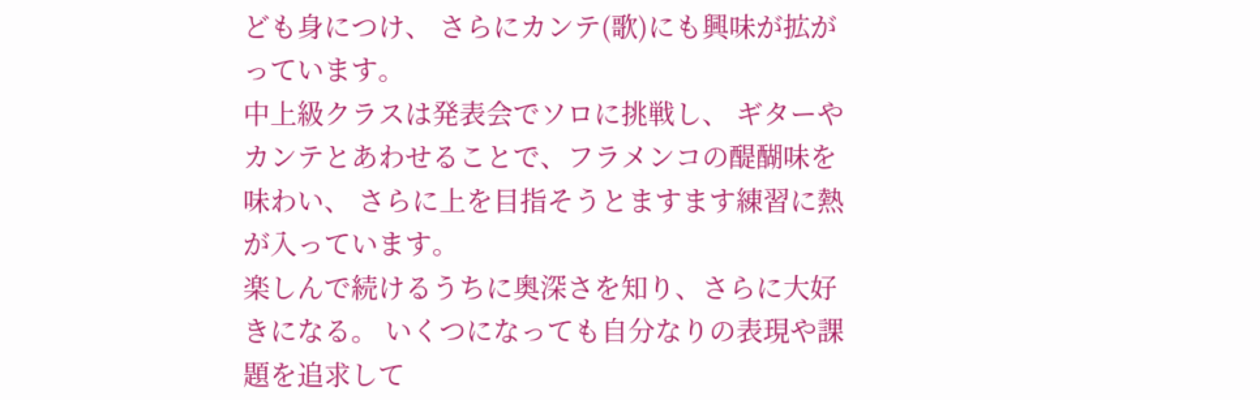ども身につけ、 さらにカンテ(歌)にも興味が拡がっています。
中上級クラスは発表会でソロに挑戦し、 ギターやカンテとあわせることで、フラメンコの醍醐味を味わい、 さらに上を目指そうとますます練習に熱が入っています。
楽しんで続けるうちに奥深さを知り、さらに大好きになる。 いくつになっても自分なりの表現や課題を追求して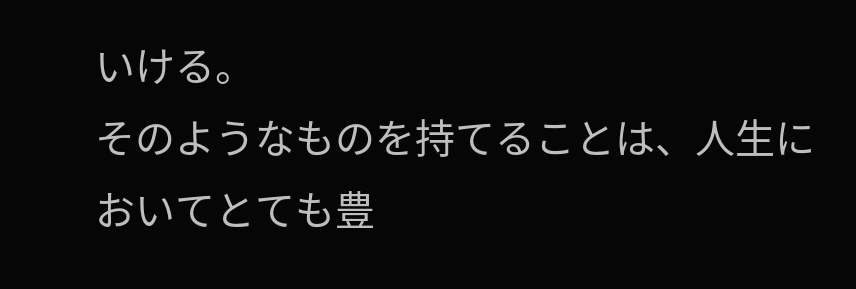いける。
そのようなものを持てることは、人生においてとても豊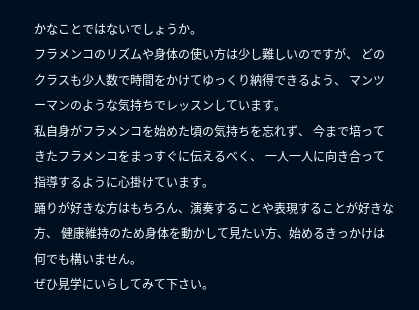かなことではないでしょうか。
フラメンコのリズムや身体の使い方は少し難しいのですが、 どのクラスも少人数で時間をかけてゆっくり納得できるよう、 マンツーマンのような気持ちでレッスンしています。
私自身がフラメンコを始めた頃の気持ちを忘れず、 今まで培ってきたフラメンコをまっすぐに伝えるべく、 一人一人に向き合って指導するように心掛けています。
踊りが好きな方はもちろん、演奏することや表現することが好きな方、 健康維持のため身体を動かして見たい方、始めるきっかけは何でも構いません。
ぜひ見学にいらしてみて下さい。